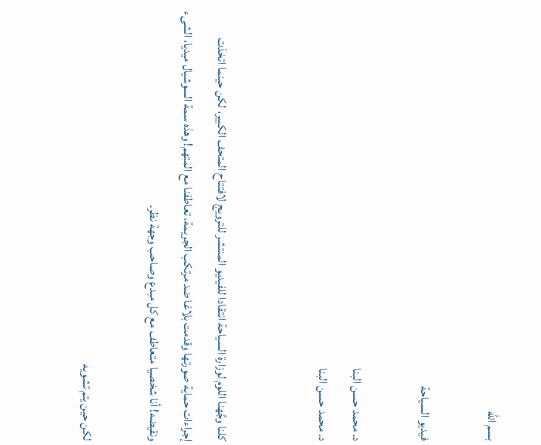بسم الله

فيديو السياحة

د. محمد حسن البنا
د. محمد حسن البنا


كلنا وجَّهنا اللوم لوزارة السياحة انتقادا للفيديو المنتشر للترويج لافتتاح المتحف الكبير، لكن حينما اتخذت إجراءات حماية صورتها وقدمت بلاغا ضد مرتكب الجريمة، تعاطفنا مع المتهم! وهذه سمة السوشيال ميديا، الشىء ونقيضه! أنا شخصيا متعاطف مع كل مبدع وصاحب وجهة نظر.

لكن حين يتم تشويه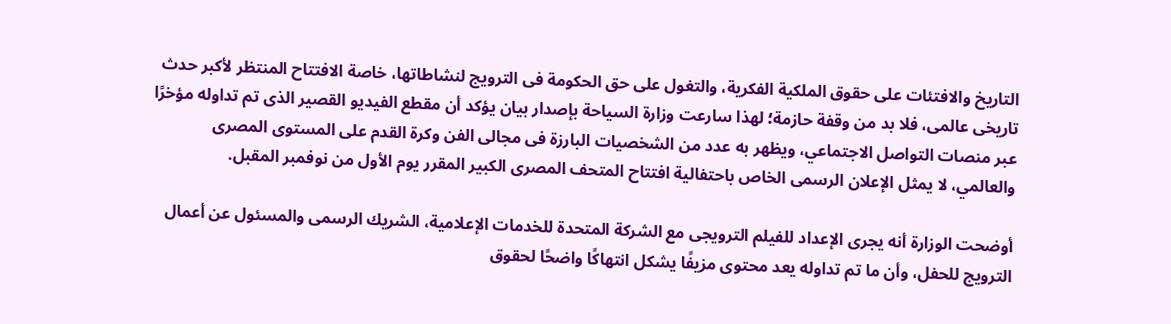التاريخ والافتئات على حقوق الملكية الفكرية، والتغول على حق الحكومة فى الترويج لنشاطاتها، خاصة الافتتاح المنتظر لأكبر حدث تاريخى عالمى، فلا بد من وقفة حازمة؛ لهذا سارعت وزارة السياحة بإصدار بيان يؤكد أن مقطع الفيديو القصير الذى تم تداوله مؤخرًا عبر منصات التواصل الاجتماعي، ويظهر به عدد من الشخصيات البارزة فى مجالى الفن وكرة القدم على المستوى المصرى والعالمي، لا يمثل الإعلان الرسمى الخاص باحتفالية افتتاح المتحف المصرى الكبير المقرر يوم الأول من نوفمبر المقبل.

أوضحت الوزارة أنه يجرى الإعداد للفيلم الترويجى مع الشركة المتحدة للخدمات الإعلامية، الشريك الرسمى والمسئول عن أعمال الترويج للحفل، وأن ما تم تداوله يعد محتوى مزيفًا يشكل انتهاكًا واضحًا لحقوق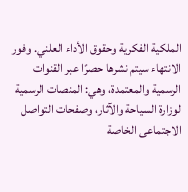الملكية الفكرية وحقوق الأداء العلني. وفور الانتهاء سيتم نشرها حصرًا عبر القنوات الرسمية والمعتمدة، وهي: المنصات الرسمية لوزارة السياحة والآثار، وصفحات التواصل الاجتماعى الخاصة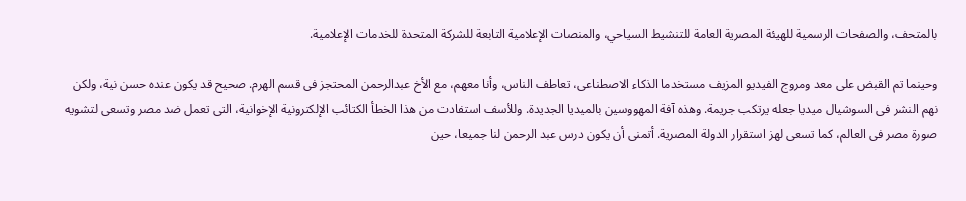بالمتحف، والصفحات الرسمية للهيئة المصرية العامة للتنشيط السياحي، والمنصات الإعلامية التابعة للشركة المتحدة للخدمات الإعلامية.

وحينما تم القبض على معد ومروج الفيديو المزيف مستخدما الذكاء الاصطناعى، تعاطف الناس، وأنا معهم، مع الأخ عبدالرحمن المحتجز فى قسم الهرم. صحيح قد يكون عنده حسن نية، ولكن نهم النشر فى السوشيال ميديا جعله يرتكب جريمة. وهذه آفة المهووسين بالميديا الجديدة. وللأسف استفادت من هذا الخطأ الكتائب الإلكترونية الإخوانية، التى تعمل ضد مصر وتسعى لتشويه صورة مصر فى العالم، كما تسعى لهز استقرار الدولة المصرية. أتمنى أن يكون درس عبد الرحمن لنا جميعا، حين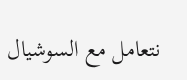نتعامل مع السوشيال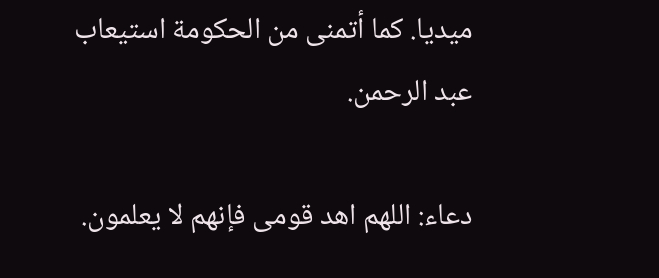ميديا. كما أتمنى من الحكومة استيعاب عبد الرحمن.

دعاء: اللهم اهد قومى فإنهم لا يعلمون.